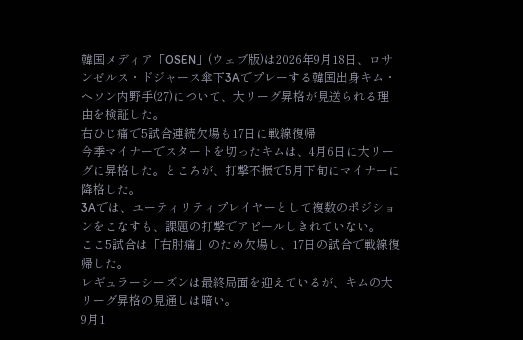韓国メディア「OSEN」(ウェブ版)は2026年9月18日、ロサンゼルス・ドジャース傘下3Aでプレーする韓国出身キム・ヘソン内野手(27)について、大リーグ昇格が見送られる理由を検証した。
右ひじ痛で5試合連続欠場も17日に戦線復帰
今季マイナーでスタートを切ったキムは、4月6日に大リーグに昇格した。ところが、打撃不振で5月下旬にマイナーに降格した。
3Aでは、ユーティリティプレイヤーとして複数のポジションをこなすも、課題の打撃でアピールしきれていない。
ここ5試合は「右肘痛」のため欠場し、17日の試合で戦線復帰した。
レギュラーシーズンは最終局面を迎えているが、キムの大リーグ昇格の見通しは暗い。
9月1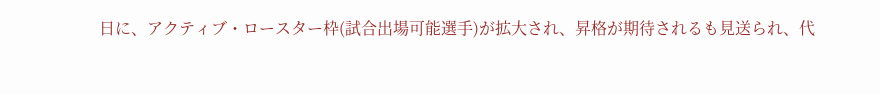日に、アクティブ・ロースター枠(試合出場可能選手)が拡大され、昇格が期待されるも見送られ、代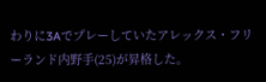わりに3Aでプレーしていたアレックス・フリーランド内野手(25)が昇格した。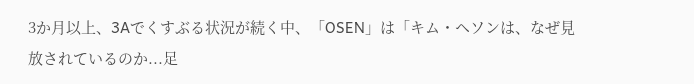3か月以上、3Aでくすぶる状況が続く中、「OSEN」は「キム・ヘソンは、なぜ見放されているのか...足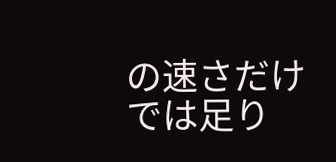の速さだけでは足り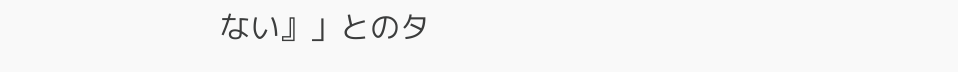ない』」とのタ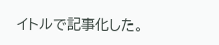イトルで記事化した。